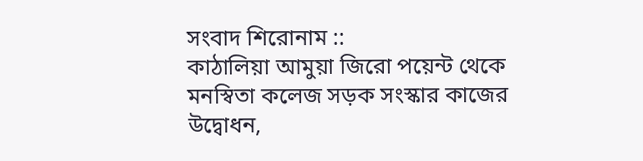সংবাদ শিরোনাম ::
কাঠালিয়া আমুয়া জিরো পয়েন্ট থেকে মনস্বিতা কলেজ সড়ক সংস্কার কাজের উদ্বোধন,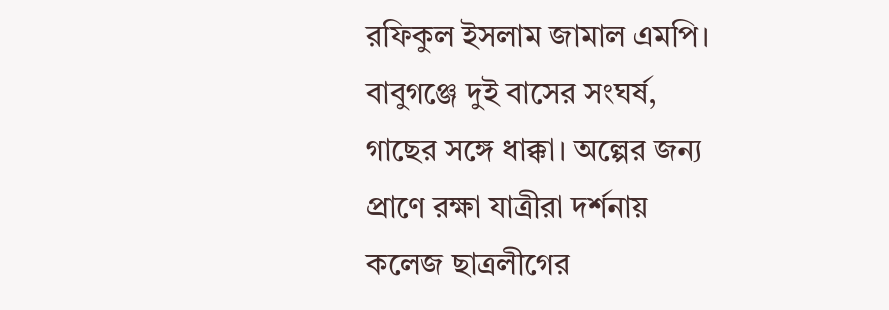রফিকুল ইসলাম জামাল এমপি। বাবুগঞ্জে দুই বাসের সংঘর্ষ, গাছের সঙ্গে ধাক্কা। অল্পের জন্য প্রাণে রক্ষা যাত্রীরা দর্শনায় কলেজ ছাত্রলীগের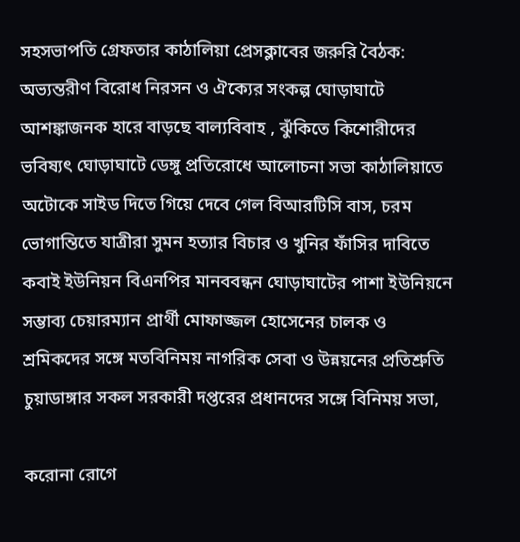সহসভাপতি গ্রেফতার কাঠালিয়া প্রেসক্লাবের জরুরি বৈঠক: অভ্যন্তরীণ বিরোধ নিরসন ও ঐক্যের সংকল্প ঘোড়াঘাটে আশঙ্কাজনক হারে বাড়ছে বাল্যবিবাহ , ঝুঁকিতে কিশোরীদের ভবিষ্যৎ ঘোড়াঘাটে ডেঙ্গু প্রতিরোধে আলোচনা সভা কাঠালিয়াতে অটোকে সাইড দিতে গিয়ে দেবে গেল বিআরটিসি বাস, চরম ভোগান্তিতে যাত্রীরা সুমন হত্যার বিচার ও খুনির ফাঁসির দাবিতে কবাই ইউনিয়ন বিএনপির মানববন্ধন ঘোড়াঘাটের পাশা ইউনিয়নে সম্ভাব্য চেয়ারম্যান প্রার্থী মোফাজ্জল হোসেনের চালক ও শ্রমিকদের সঙ্গে মতবিনিময় নাগরিক সেবা ও উন্নয়নের প্রতিশ্রুতি চুয়াডাঙ্গার সকল সরকারী দপ্তরের প্রধানদের সঙ্গে বিনিময় সভা,

করোনা রোগে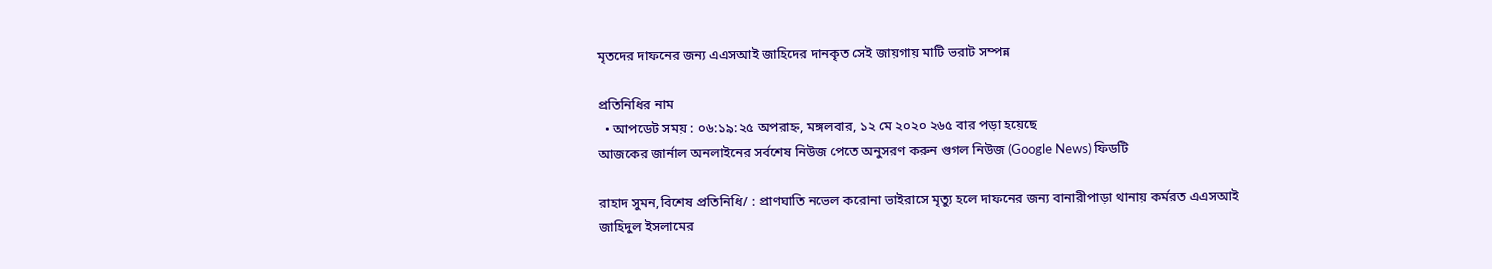মৃতদের দাফনের জন্য এএসআই জাহিদের দানকৃত সেই জায়গায় মাটি ভরাট সম্পন্ন

প্রতিনিধির নাম
  • আপডেট সময় : ০৬:১৯:২৫ অপরাহ্ন, মঙ্গলবার, ১২ মে ২০২০ ২৬৫ বার পড়া হয়েছে
আজকের জার্নাল অনলাইনের সর্বশেষ নিউজ পেতে অনুসরণ করুন গুগল নিউজ (Google News) ফিডটি

রাহাদ সুমন,বিশেষ প্রতিনিধি/ : প্রাণঘাতি নভেল করোনা ভাইরাসে মৃত্যু হলে দাফনের জন্য বানারীপাড়া থানায় কর্মরত এএসআই জাহিদুল ইসলামের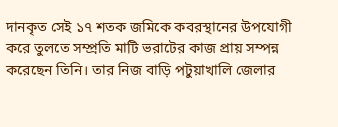দানকৃত সেই ১৭ শতক জমিকে কবরস্থানের উপযোগী করে তুলতে সম্প্রতি মাটি ভরাটের কাজ প্রায় সম্পন্ন করেছেন তিনি। তার নিজ বাড়ি পটুয়াখালি জেলার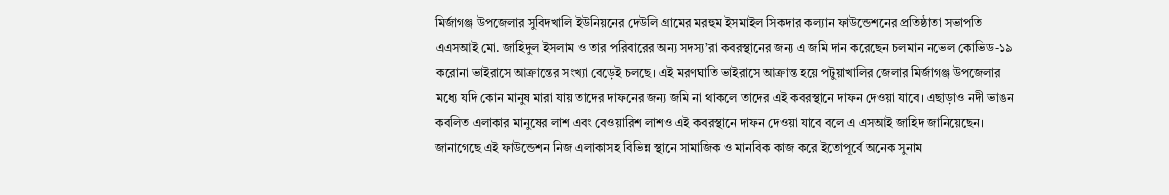মির্জাগঞ্জ উপজেলার সুবিদখালি ইউনিয়নের দেউলি গ্রামের মরহুম ইসমাইল সিকদার কল্যান ফাউন্ডেশনের প্রতিষ্ঠাতা সভাপতি এএসআই মো. জাহিদুল ইসলাম ও তার পরিবারের অন্য সদস্য’রা কবরস্থানের জন্য এ জমি দান করেছেন চলমান নভেল কোভিড-১৯ করোনা ভাইরাসে আক্রান্তের সংখ্যা বেড়েই চলছে। এই মরণঘাতি ভাইরাসে আক্রান্ত হয়ে পটুয়াখালির জেলার মির্জাগঞ্জ উপজেলার মধ্যে যদি কোন মানুষ মারা যায় তাদের দাফনের জন্য জমি না থাকলে তাদের এই কবরস্থানে দাফন দেওয়া যাবে। এছাড়াও নদী ভাঙন কবলিত এলাকার মানুষের লাশ এবং বেওয়ারিশ লাশও এই কবরস্থানে দাফন দেওয়া যাবে বলে এ এসআই জাহিদ জানিয়েছেন। জানাগেছে এই ফাউন্ডেশন নিজ এলাকাসহ বিভিন্ন স্থানে সামাজিক ও মানবিক কাজ করে ইতোপূর্বে অনেক সুনাম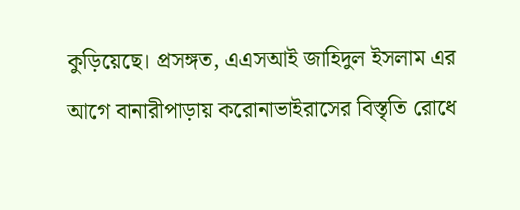কুড়িয়েছে। প্রসঙ্গত, এএসআই জাহিদুল ইসলাম এর আগে বানারীপাড়ায় করোনাভাইরাসের বিস্তৃতি রোধে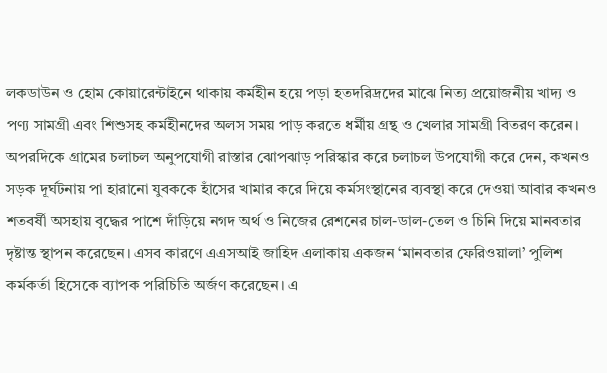লকডাউন ও হোম কোয়ারেন্টাইনে থাকায় কর্মহীন হয়ে পড়া হতদরিদ্রদের মাঝে নিত্য প্রয়োজনীয় খাদ্য ও পণ্য সামগ্রী এবং শিশুসহ কর্মহীনদের অলস সময় পাড় করতে ধর্মীয় গ্রন্থ ও খেলার সামগ্রী বিতরণ করেন। অপরদিকে গ্রামের চলাচল অনুপযোগী রাস্তার ঝোপঝাড় পরিস্কার করে চলাচল উপযোগী করে দেন, কখনও সড়ক দূর্ঘটনায় পা হারানো যুবককে হাঁসের খামার করে দিয়ে কর্মসংস্থানের ব্যবস্থা করে দেওয়া আবার কখনও শতবর্ষী অসহায় বৃদ্ধের পাশে দাঁড়িয়ে নগদ অর্থ ও নিজের রেশনের চাল-ডাল-তেল ও চিনি দিয়ে মানবতার দৃষ্টান্ত স্থাপন করেছেন। এসব কারণে এএসআই জাহিদ এলাকায় একজন ‘মানবতার ফেরিওয়ালা’ পুলিশ কর্মকর্তা হিসেকে ব্যাপক পরিচিতি অর্জণ করেছেন। এ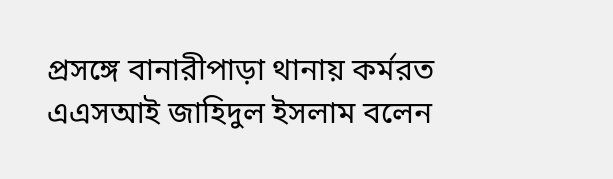প্রসঙ্গে বানারীপাড়া থানায় কর্মরত এএসআই জাহিদুল ইসলাম বলেন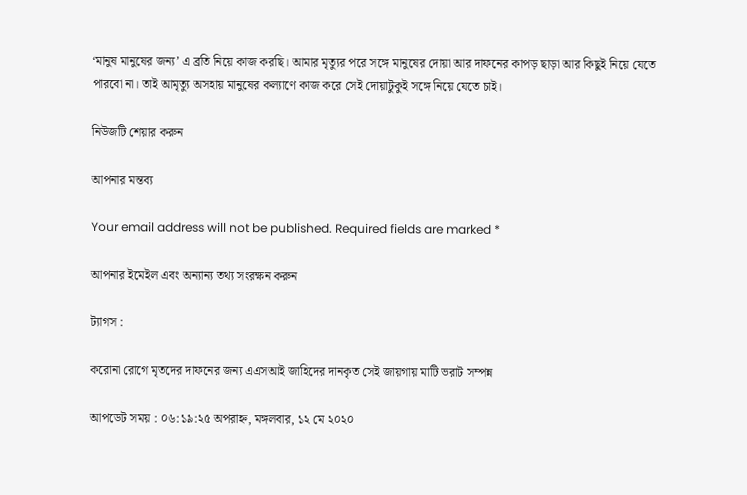‘মানুষ মানুষের জন্য’ এ ব্রতি নিয়ে কাজ করছি। আমার মৃত্যুর পরে সঙ্গে মানুষের দোয়া আর দাফনের কাপড় ছাড়া আর কিছুই নিয়ে যেতে পারবো না। তাই আমৃত্যু অসহায় মানুষের কল্যাণে কাজ করে সেই দোয়াটুকুই সঙ্গে নিয়ে যেতে চাই।

নিউজটি শেয়ার করুন

আপনার মন্তব্য

Your email address will not be published. Required fields are marked *

আপনার ইমেইল এবং অন্যান্য তথ্য সংরক্ষন করুন

ট্যাগস :

করোনা রোগে মৃতদের দাফনের জন্য এএসআই জাহিদের দানকৃত সেই জায়গায় মাটি ভরাট সম্পন্ন

আপডেট সময় : ০৬:১৯:২৫ অপরাহ্ন, মঙ্গলবার, ১২ মে ২০২০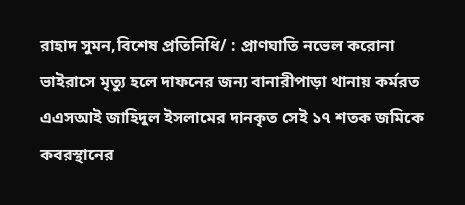রাহাদ সুমন,বিশেষ প্রতিনিধি/ : প্রাণঘাতি নভেল করোনা ভাইরাসে মৃত্যু হলে দাফনের জন্য বানারীপাড়া থানায় কর্মরত এএসআই জাহিদুল ইসলামের দানকৃত সেই ১৭ শতক জমিকে কবরস্থানের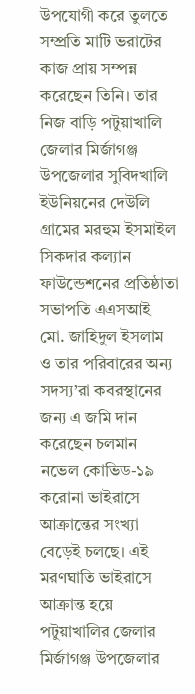উপযোগী করে তুলতে সম্প্রতি মাটি ভরাটের কাজ প্রায় সম্পন্ন করেছেন তিনি। তার নিজ বাড়ি পটুয়াখালি জেলার মির্জাগঞ্জ উপজেলার সুবিদখালি ইউনিয়নের দেউলি গ্রামের মরহুম ইসমাইল সিকদার কল্যান ফাউন্ডেশনের প্রতিষ্ঠাতা সভাপতি এএসআই মো. জাহিদুল ইসলাম ও তার পরিবারের অন্য সদস্য’রা কবরস্থানের জন্য এ জমি দান করেছেন চলমান নভেল কোভিড-১৯ করোনা ভাইরাসে আক্রান্তের সংখ্যা বেড়েই চলছে। এই মরণঘাতি ভাইরাসে আক্রান্ত হয়ে পটুয়াখালির জেলার মির্জাগঞ্জ উপজেলার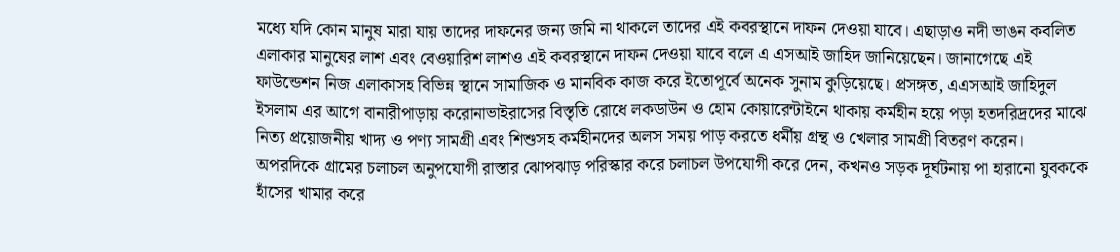মধ্যে যদি কোন মানুষ মারা যায় তাদের দাফনের জন্য জমি না থাকলে তাদের এই কবরস্থানে দাফন দেওয়া যাবে। এছাড়াও নদী ভাঙন কবলিত এলাকার মানুষের লাশ এবং বেওয়ারিশ লাশও এই কবরস্থানে দাফন দেওয়া যাবে বলে এ এসআই জাহিদ জানিয়েছেন। জানাগেছে এই ফাউন্ডেশন নিজ এলাকাসহ বিভিন্ন স্থানে সামাজিক ও মানবিক কাজ করে ইতোপূর্বে অনেক সুনাম কুড়িয়েছে। প্রসঙ্গত, এএসআই জাহিদুল ইসলাম এর আগে বানারীপাড়ায় করোনাভাইরাসের বিস্তৃতি রোধে লকডাউন ও হোম কোয়ারেন্টাইনে থাকায় কর্মহীন হয়ে পড়া হতদরিদ্রদের মাঝে নিত্য প্রয়োজনীয় খাদ্য ও পণ্য সামগ্রী এবং শিশুসহ কর্মহীনদের অলস সময় পাড় করতে ধর্মীয় গ্রন্থ ও খেলার সামগ্রী বিতরণ করেন। অপরদিকে গ্রামের চলাচল অনুপযোগী রাস্তার ঝোপঝাড় পরিস্কার করে চলাচল উপযোগী করে দেন, কখনও সড়ক দূর্ঘটনায় পা হারানো যুবককে হাঁসের খামার করে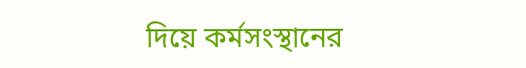দিয়ে কর্মসংস্থানের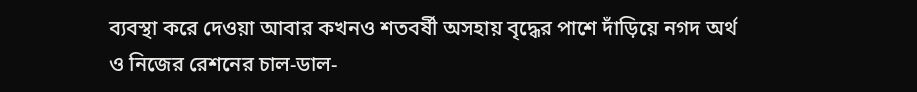ব্যবস্থা করে দেওয়া আবার কখনও শতবর্ষী অসহায় বৃদ্ধের পাশে দাঁড়িয়ে নগদ অর্থ ও নিজের রেশনের চাল-ডাল-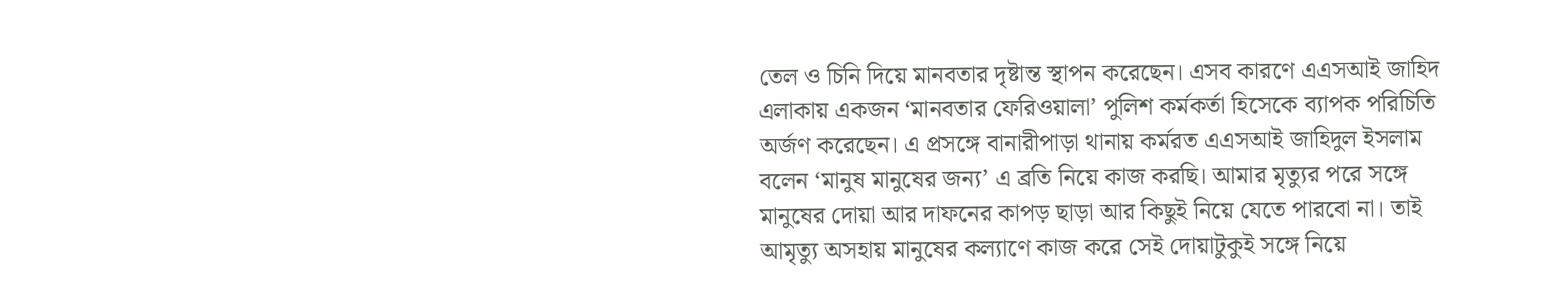তেল ও চিনি দিয়ে মানবতার দৃষ্টান্ত স্থাপন করেছেন। এসব কারণে এএসআই জাহিদ এলাকায় একজন ‘মানবতার ফেরিওয়ালা’ পুলিশ কর্মকর্তা হিসেকে ব্যাপক পরিচিতি অর্জণ করেছেন। এ প্রসঙ্গে বানারীপাড়া থানায় কর্মরত এএসআই জাহিদুল ইসলাম বলেন ‘মানুষ মানুষের জন্য’ এ ব্রতি নিয়ে কাজ করছি। আমার মৃত্যুর পরে সঙ্গে মানুষের দোয়া আর দাফনের কাপড় ছাড়া আর কিছুই নিয়ে যেতে পারবো না। তাই আমৃত্যু অসহায় মানুষের কল্যাণে কাজ করে সেই দোয়াটুকুই সঙ্গে নিয়ে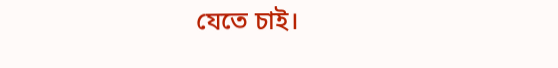যেতে চাই।